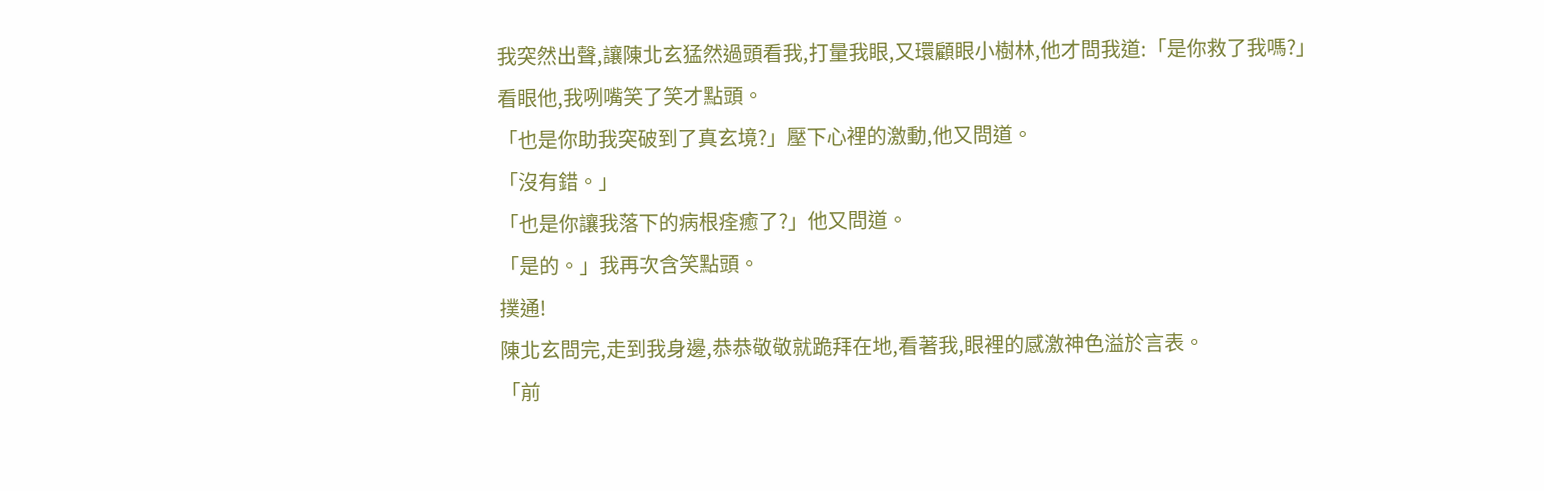我突然出聲,讓陳北玄猛然過頭看我,打量我眼,又環顧眼小樹林,他才問我道:「是你救了我嗎?」
看眼他,我咧嘴笑了笑才點頭。
「也是你助我突破到了真玄境?」壓下心裡的激動,他又問道。
「沒有錯。」
「也是你讓我落下的病根痊癒了?」他又問道。
「是的。」我再次含笑點頭。
撲通!
陳北玄問完,走到我身邊,恭恭敬敬就跪拜在地,看著我,眼裡的感激神色溢於言表。
「前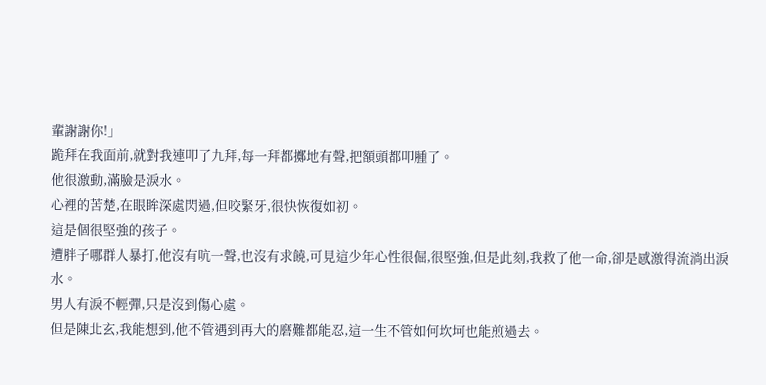輩謝謝你!」
跪拜在我面前,就對我連叩了九拜,每一拜都擲地有聲,把額頭都叩腫了。
他很激動,滿臉是淚水。
心裡的苦楚,在眼眸深處閃過,但咬緊牙,很快恢復如初。
這是個很堅強的孩子。
遭胖子哪群人暴打,他沒有吭一聲,也沒有求饒,可見這少年心性很倔,很堅強,但是此刻,我救了他一命,卻是感激得流淌出淚水。
男人有淚不輕彈,只是沒到傷心處。
但是陳北玄,我能想到,他不管遇到再大的磨難都能忍,這一生不管如何坎坷也能煎過去。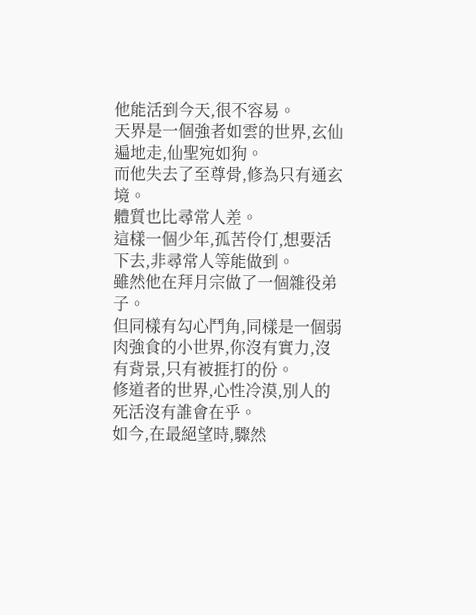他能活到今天,很不容易。
天界是一個強者如雲的世界,玄仙遍地走,仙聖宛如狗。
而他失去了至尊骨,修為只有通玄境。
體質也比尋常人差。
這樣一個少年,孤苦伶仃,想要活下去,非尋常人等能做到。
雖然他在拜月宗做了一個雜役弟子。
但同樣有勾心鬥角,同樣是一個弱肉強食的小世界,你沒有實力,沒有背景,只有被捱打的份。
修道者的世界,心性冷漠,別人的死活沒有誰會在乎。
如今,在最絕望時,驟然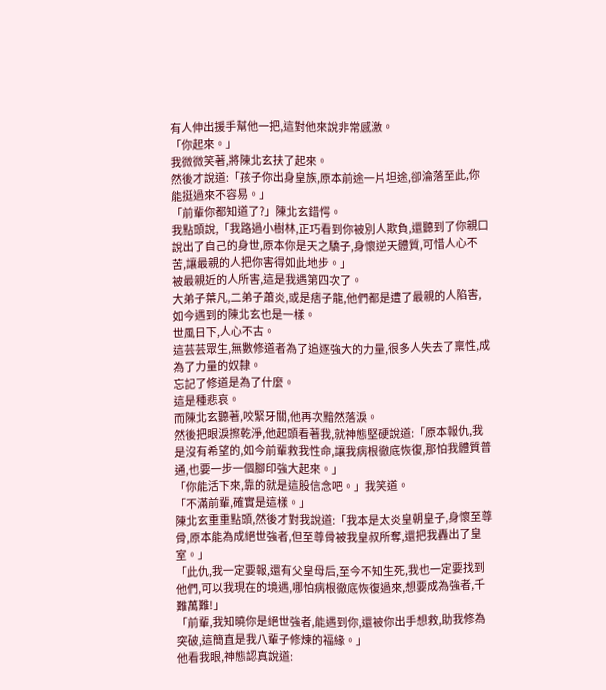有人伸出援手幫他一把,這對他來說非常感激。
「你起來。」
我微微笑著,將陳北玄扶了起來。
然後才說道:「孩子你出身皇族,原本前途一片坦途,卻淪落至此,你能挺過來不容易。」
「前輩你都知道了?」陳北玄錯愕。
我點頭說,「我路過小樹林,正巧看到你被別人欺負,還聽到了你親口說出了自己的身世,原本你是天之驕子,身懷逆天體質,可惜人心不苦,讓最親的人把你害得如此地步。」
被最親近的人所害,這是我遇第四次了。
大弟子葉凡,二弟子蕭炎,或是痞子龍,他們都是遭了最親的人陷害,如今遇到的陳北玄也是一樣。
世風日下,人心不古。
這芸芸眾生,無數修道者為了追逐強大的力量,很多人失去了稟性,成為了力量的奴隸。
忘記了修道是為了什麼。
這是種悲哀。
而陳北玄聽著,咬緊牙關,他再次黯然落淚。
然後把眼淚擦乾淨,他起頭看著我,就神態堅硬說道:「原本報仇,我是沒有希望的,如今前輩救我性命,讓我病根徹底恢復,那怕我體質普通,也要一步一個腳印強大起來。」
「你能活下來,靠的就是這股信念吧。」我笑道。
「不滿前輩,確實是這樣。」
陳北玄重重點頭,然後才對我說道:「我本是太炎皇朝皇子,身懷至尊骨,原本能為成絕世強者,但至尊骨被我皇叔所奪,還把我轟出了皇室。」
「此仇,我一定要報,還有父皇母后,至今不知生死,我也一定要找到他們,可以我現在的境遇,哪怕病根徹底恢復過來,想要成為強者,千難萬難!」
「前輩,我知曉你是絕世強者,能遇到你,還被你出手想救,助我修為突破,這簡直是我八輩子修煉的福緣。」
他看我眼,神態認真說道: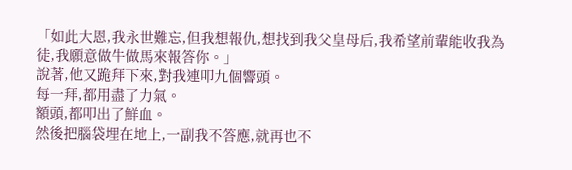「如此大恩,我永世難忘,但我想報仇,想找到我父皇母后,我希望前輩能收我為徒,我願意做牛做馬來報答你。」
說著,他又跪拜下來,對我連叩九個響頭。
每一拜,都用盡了力氣。
額頭,都叩出了鮮血。
然後把腦袋埋在地上,一副我不答應,就再也不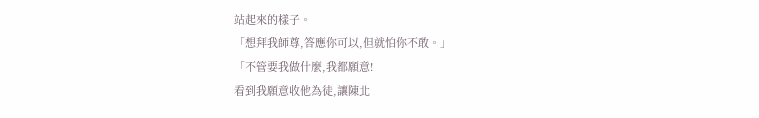站起來的樣子。
「想拜我師尊,答應你可以,但就怕你不敢。」
「不管要我做什麼,我都願意!
看到我願意收他為徒,讓陳北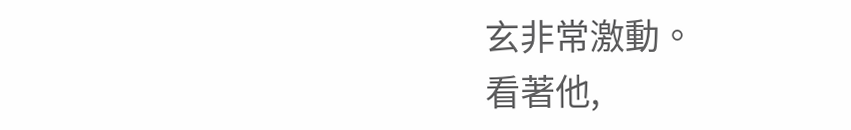玄非常激動。
看著他,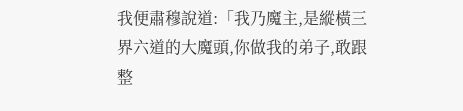我便肅穆說道:「我乃魔主,是縱橫三界六道的大魔頭,你做我的弟子,敢跟整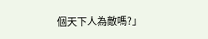個天下人為敵嗎?」